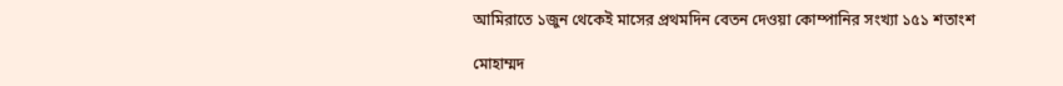আমিরাতে ১জুন থেকেই মাসের প্রথমদিন বেতন দেওয়া কোম্পানির সংখ্যা ১৫১ শতাংশ

মোহাম্মদ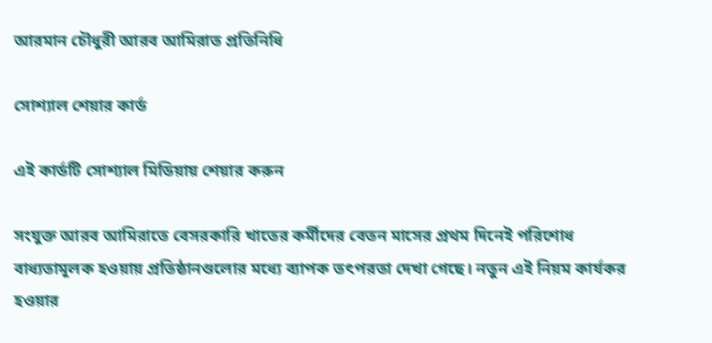আরমান চৌধুরী আরব আমিরাত প্রতিনিধি

সোশ্যাল শেয়ার কার্ড

এই কার্ডটি সোশ্যাল মিডিয়ায় শেয়ার করুন

সংযুক্ত আরব আমিরাতে বেসরকারি খাতের কর্মীদের বেতন মাসের প্রথম দিনেই পরিশোধ বাধ্যতামূলক হওয়ায় প্রতিষ্ঠানগুলোর মধ্যে ব্যাপক তৎপরতা দেখা গেছে। নতুন এই নিয়ম কার্যকর হওয়ার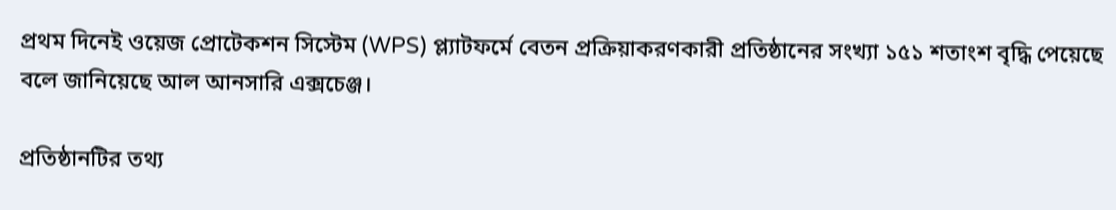প্রথম দিনেই ওয়েজ প্রোটেকশন সিস্টেম (WPS) প্ল্যাটফর্মে বেতন প্রক্রিয়াকরণকারী প্রতিষ্ঠানের সংখ্যা ১৫১ শতাংশ বৃদ্ধি পেয়েছে বলে জানিয়েছে আল আনসারি এক্সচেঞ্জ।

প্রতিষ্ঠানটির তথ্য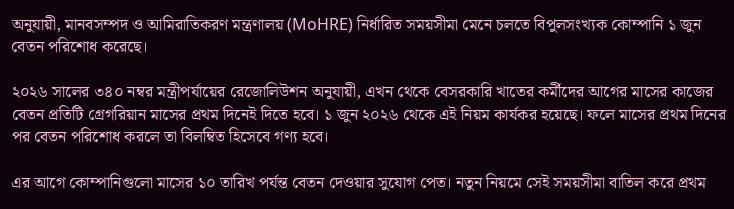অনুযায়ী, মানবসম্পদ ও আমিরাতিকরণ মন্ত্রণালয় (MoHRE) নির্ধারিত সময়সীমা মেনে চলতে বিপুলসংখ্যক কোম্পানি ১ জুন বেতন পরিশোধ করেছে।

২০২৬ সালের ৩৪০ নম্বর মন্ত্রীপর্যায়ের রেজোলিউশন অনুযায়ী, এখন থেকে বেসরকারি খাতের কর্মীদের আগের মাসের কাজের বেতন প্রতিটি গ্রেগরিয়ান মাসের প্রথম দিনেই দিতে হবে। ১ জুন ২০২৬ থেকে এই নিয়ম কার্যকর হয়েছে। ফলে মাসের প্রথম দিনের পর বেতন পরিশোধ করলে তা বিলম্বিত হিসেবে গণ্য হবে।

এর আগে কোম্পানিগুলো মাসের ১০ তারিখ পর্যন্ত বেতন দেওয়ার সুযোগ পেত। নতুন নিয়মে সেই সময়সীমা বাতিল করে প্রথম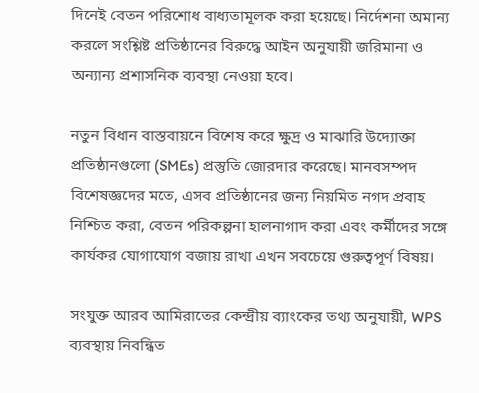দিনেই বেতন পরিশোধ বাধ্যতামূলক করা হয়েছে। নির্দেশনা অমান্য করলে সংশ্লিষ্ট প্রতিষ্ঠানের বিরুদ্ধে আইন অনুযায়ী জরিমানা ও অন্যান্য প্রশাসনিক ব্যবস্থা নেওয়া হবে।

নতুন বিধান বাস্তবায়নে বিশেষ করে ক্ষুদ্র ও মাঝারি উদ্যোক্তা প্রতিষ্ঠানগুলো (SMEs) প্রস্তুতি জোরদার করেছে। মানবসম্পদ বিশেষজ্ঞদের মতে, এসব প্রতিষ্ঠানের জন্য নিয়মিত নগদ প্রবাহ নিশ্চিত করা, বেতন পরিকল্পনা হালনাগাদ করা এবং কর্মীদের সঙ্গে কার্যকর যোগাযোগ বজায় রাখা এখন সবচেয়ে গুরুত্বপূর্ণ বিষয়।

সংযুক্ত আরব আমিরাতের কেন্দ্রীয় ব্যাংকের তথ্য অনুযায়ী, WPS ব্যবস্থায় নিবন্ধিত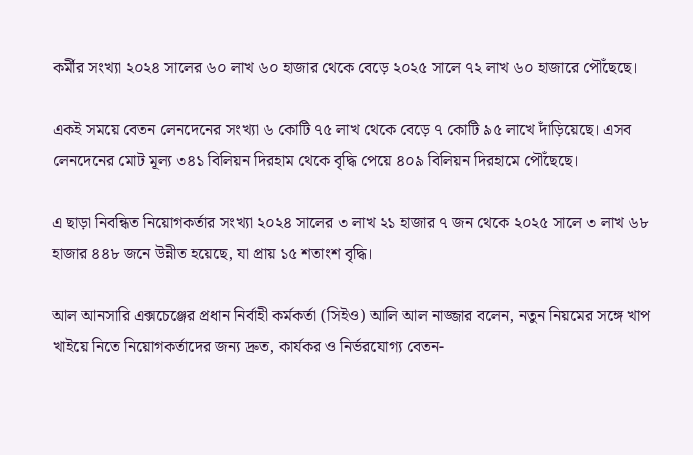কর্মীর সংখ্যা ২০২৪ সালের ৬০ লাখ ৬০ হাজার থেকে বেড়ে ২০২৫ সালে ৭২ লাখ ৬০ হাজারে পৌঁছেছে।

একই সময়ে বেতন লেনদেনের সংখ্যা ৬ কোটি ৭৫ লাখ থেকে বেড়ে ৭ কোটি ৯৫ লাখে দাঁড়িয়েছে। এসব লেনদেনের মোট মূল্য ৩৪১ বিলিয়ন দিরহাম থেকে বৃদ্ধি পেয়ে ৪০৯ বিলিয়ন দিরহামে পৌঁছেছে।

এ ছাড়া নিবন্ধিত নিয়োগকর্তার সংখ্যা ২০২৪ সালের ৩ লাখ ২১ হাজার ৭ জন থেকে ২০২৫ সালে ৩ লাখ ৬৮ হাজার ৪৪৮ জনে উন্নীত হয়েছে, যা প্রায় ১৫ শতাংশ বৃদ্ধি।

আল আনসারি এক্সচেঞ্জের প্রধান নির্বাহী কর্মকর্তা (সিইও) আলি আল নাজ্জার বলেন, নতুন নিয়মের সঙ্গে খাপ খাইয়ে নিতে নিয়োগকর্তাদের জন্য দ্রুত, কার্যকর ও নির্ভরযোগ্য বেতন-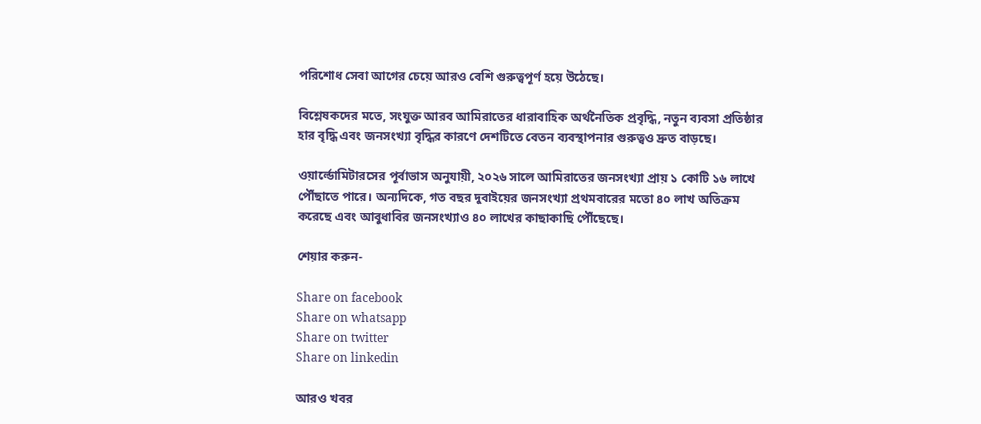পরিশোধ সেবা আগের চেয়ে আরও বেশি গুরুত্বপূর্ণ হয়ে উঠেছে।

বিশ্লেষকদের মতে, সংযুক্ত আরব আমিরাতের ধারাবাহিক অর্থনৈতিক প্রবৃদ্ধি, নতুন ব্যবসা প্রতিষ্ঠার হার বৃদ্ধি এবং জনসংখ্যা বৃদ্ধির কারণে দেশটিতে বেতন ব্যবস্থাপনার গুরুত্বও দ্রুত বাড়ছে।

ওয়ার্ল্ডোমিটারসের পূর্বাভাস অনুযায়ী, ২০২৬ সালে আমিরাতের জনসংখ্যা প্রায় ১ কোটি ১৬ লাখে পৌঁছাতে পারে। অন্যদিকে, গত বছর দুবাইয়ের জনসংখ্যা প্রথমবারের মতো ৪০ লাখ অতিক্রম করেছে এবং আবুধাবির জনসংখ্যাও ৪০ লাখের কাছাকাছি পৌঁছেছে।

শেয়ার করুন-

Share on facebook
Share on whatsapp
Share on twitter
Share on linkedin

আরও খবর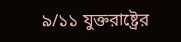৯/১১ যুক্তরাষ্ট্রের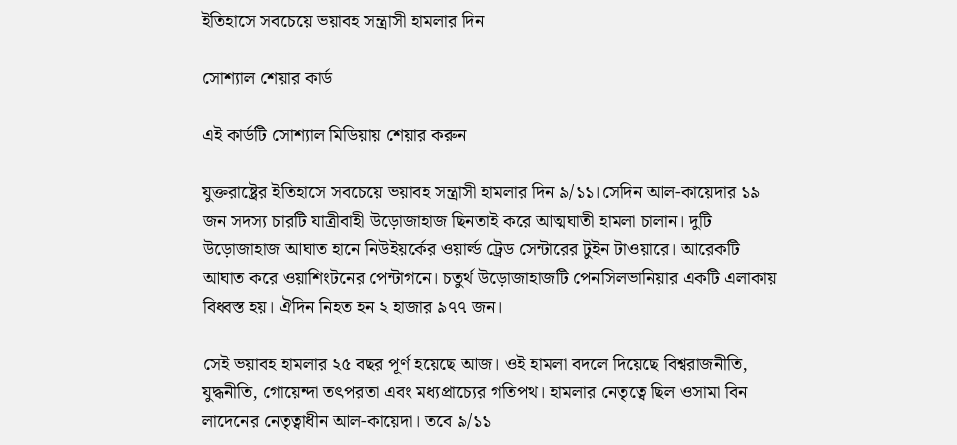ইতিহাসে সবচেয়ে ভয়াবহ সন্ত্রাসী হামলার দিন

সোশ্যাল শেয়ার কার্ড

এই কার্ডটি সোশ্যাল মিডিয়ায় শেয়ার করুন

যুক্তরাষ্ট্রের ইতিহাসে সবচেয়ে ভয়াবহ সন্ত্রাসী হামলার দিন ৯/১১।সেদিন আল-কায়েদার ১৯ জন সদস্য চারটি যাত্রীবাহী উড়োজাহাজ ছিনতাই করে আত্মঘাতী হামলা চালান। দুটি উড়োজাহাজ আঘাত হানে নিউইয়র্কের ওয়ার্ল্ড ট্রেড সেন্টারের টুইন টাওয়ারে। আরেকটি আঘাত করে ওয়াশিংটনের পেন্টাগনে। চতুর্থ উড়োজাহাজটি পেনসিলভানিয়ার একটি এলাকায় বিধ্বস্ত হয়। ঐদিন নিহত হন ২ হাজার ৯৭৭ জন।

সেই ভয়াবহ হামলার ২৫ বছর পূর্ণ হয়েছে আজ। ওই হামলা বদলে দিয়েছে বিশ্বরাজনীতি, যুদ্ধনীতি, গোয়েন্দা তৎপরতা এবং মধ্যপ্রাচ্যের গতিপথ। হামলার নেতৃত্বে ছিল ওসামা বিন লাদেনের নেতৃত্বাধীন আল-কায়েদা। তবে ৯/১১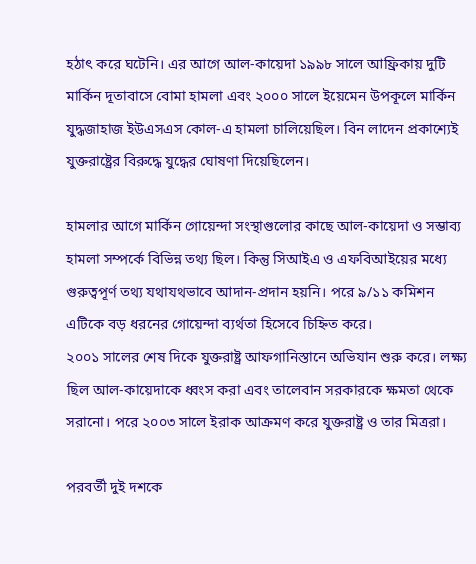হঠাৎ করে ঘটেনি। এর আগে আল-কায়েদা ১৯৯৮ সালে আফ্রিকায় দুটি মার্কিন দূতাবাসে বোমা হামলা এবং ২০০০ সালে ইয়েমেন উপকূলে মার্কিন যুদ্ধজাহাজ ইউএসএস কোল-এ হামলা চালিয়েছিল। বিন লাদেন প্রকাশ্যেই যুক্তরাষ্ট্রের বিরুদ্ধে যুদ্ধের ঘোষণা দিয়েছিলেন।

হামলার আগে মার্কিন গোয়েন্দা সংস্থাগুলোর কাছে আল-কায়েদা ও সম্ভাব্য হামলা সম্পর্কে বিভিন্ন তথ্য ছিল। কিন্তু সিআইএ ও এফবিআইয়ের মধ্যে গুরুত্বপূর্ণ তথ্য যথাযথভাবে আদান-প্রদান হয়নি। পরে ৯/১১ কমিশন এটিকে বড় ধরনের গোয়েন্দা ব্যর্থতা হিসেবে চিহ্নিত করে।
২০০১ সালের শেষ দিকে যুক্তরাষ্ট্র আফগানিস্তানে অভিযান শুরু করে। লক্ষ্য ছিল আল-কায়েদাকে ধ্বংস করা এবং তালেবান সরকারকে ক্ষমতা থেকে সরানো। পরে ২০০৩ সালে ইরাক আক্রমণ করে যুক্তরাষ্ট্র ও তার মিত্ররা।

পরবর্তী দুই দশকে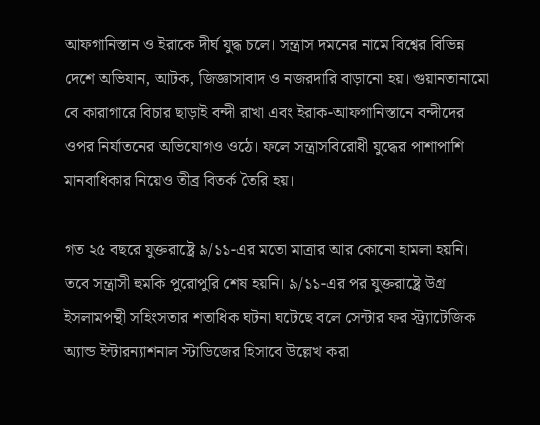আফগানিস্তান ও ইরাকে দীর্ঘ যুদ্ধ চলে। সন্ত্রাস দমনের নামে বিশ্বের বিভিন্ন দেশে অভিযান, আটক, জিজ্ঞাসাবাদ ও নজরদারি বাড়ানো হয়। গুয়ানতানামো বে কারাগারে বিচার ছাড়াই বন্দী রাখা এবং ইরাক-আফগানিস্তানে বন্দীদের ওপর নির্যাতনের অভিযোগও ওঠে। ফলে সন্ত্রাসবিরোধী যুদ্ধের পাশাপাশি মানবাধিকার নিয়েও তীব্র বিতর্ক তৈরি হয়।

গত ২৫ বছরে যুক্তরাষ্ট্রে ৯/১১-এর মতো মাত্রার আর কোনো হামলা হয়নি। তবে সন্ত্রাসী হুমকি পুরোপুরি শেষ হয়নি। ৯/১১-এর পর যুক্তরাষ্ট্রে উগ্র ইসলামপন্থী সহিংসতার শতাধিক ঘটনা ঘটেছে বলে সেন্টার ফর স্ট্র্যাটেজিক অ্যান্ড ইন্টারন্যাশনাল স্টাডিজের হিসাবে উল্লেখ করা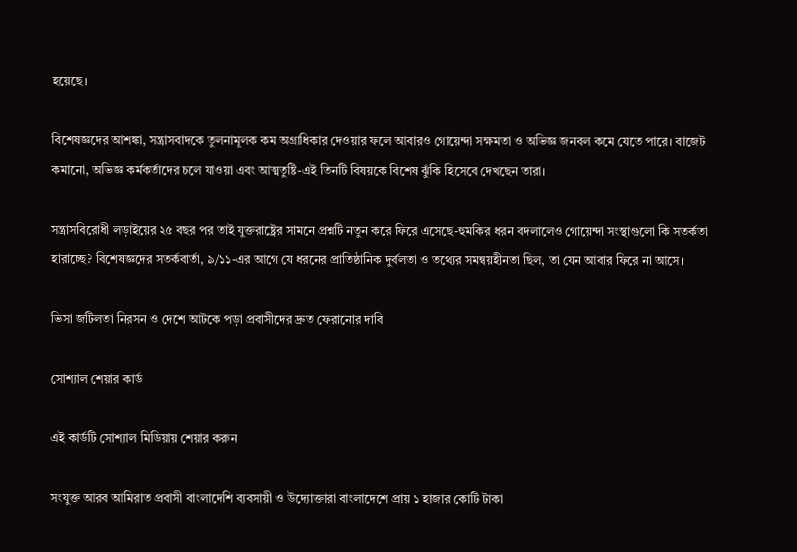হয়েছে।

বিশেষজ্ঞদের আশঙ্কা, সন্ত্রাসবাদকে তুলনামূলক কম অগ্রাধিকার দেওয়ার ফলে আবারও গোয়েন্দা সক্ষমতা ও অভিজ্ঞ জনবল কমে যেতে পারে। বাজেট কমানো, অভিজ্ঞ কর্মকর্তাদের চলে যাওয়া এবং আত্মতুষ্টি-এই তিনটি বিষয়কে বিশেষ ঝুঁকি হিসেবে দেখছেন তারা।

সন্ত্রাসবিরোধী লড়াইয়ের ২৫ বছর পর তাই যুক্তরাষ্ট্রের সামনে প্রশ্নটি নতুন করে ফিরে এসেছে-হুমকির ধরন বদলালেও গোয়েন্দা সংস্থাগুলো কি সতর্কতা হারাচ্ছে? বিশেষজ্ঞদের সতর্কবার্তা, ৯/১১-এর আগে যে ধরনের প্রাতিষ্ঠানিক দুর্বলতা ও তথ্যের সমন্বয়হীনতা ছিল, তা যেন আবার ফিরে না আসে।

ভিসা জটিলতা নিরসন ও দেশে আটকে পড়া প্রবাসীদের দ্রুত ফেরানোর দাবি

সোশ্যাল শেয়ার কার্ড

এই কার্ডটি সোশ্যাল মিডিয়ায় শেয়ার করুন

সংযুক্ত আরব আমিরাত প্রবাসী বাংলাদেশি ব্যবসায়ী ও উদ্যোক্তারা বাংলাদেশে প্রায় ১ হাজার কোটি টাকা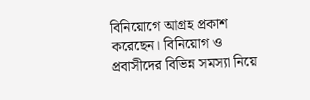বিনিয়োগে আগ্রহ প্রকাশ করেছেন। বিনিয়োগ ও প্রবাসীদের বিভিন্ন সমস্যা নিয়ে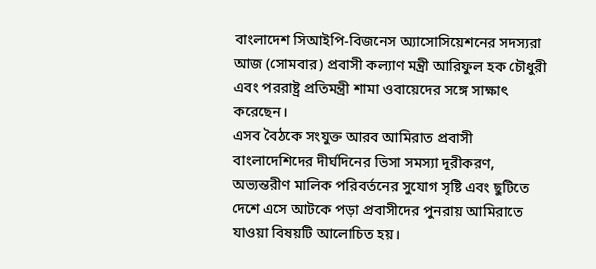বাংলাদেশ সিআইপি-বিজনেস অ্যাসোসিয়েশনের সদস্যরা আজ (সোমবার) প্রবাসী কল্যাণ মন্ত্রী আরিফুল হক চৌধুরী এবং পররাষ্ট্র প্রতিমন্ত্রী শামা ওবায়েদের সঙ্গে সাক্ষাৎ করেছেন।
এসব বৈঠকে সংযুক্ত আরব আমিরাত প্রবাসী বাংলাদেশিদের দীর্ঘদিনের ভিসা সমস্যা দূরীকরণ, অভ্যন্তরীণ মালিক পরিবর্তনের সুযোগ সৃষ্টি এবং ছুটিতে দেশে এসে আটকে পড়া প্রবাসীদের পুনরায় আমিরাতে যাওয়া বিষয়টি আলোচিত হয়।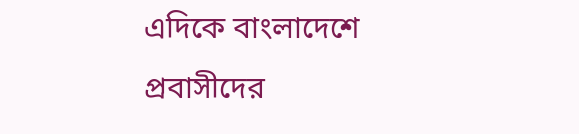এদিকে বাংলাদেশে প্রবাসীদের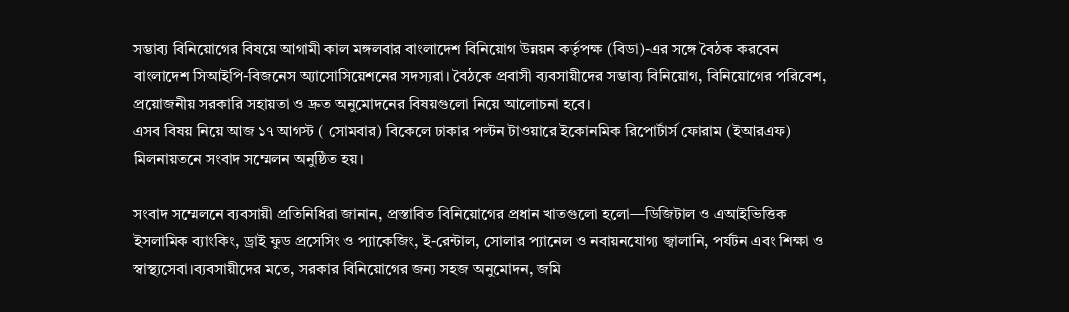সম্ভাব্য বিনিয়োগের বিষয়ে আগামী কাল মঙ্গলবার বাংলাদেশ বিনিয়োগ উন্নয়ন কর্তৃপক্ষ (বিডা)-এর সঙ্গে বৈঠক করবেন বাংলাদেশ সিআইপি-বিজনেস অ্যাসোসিয়েশনের সদস্যরা। বৈঠকে প্রবাসী ব্যবসায়ীদের সম্ভাব্য বিনিয়োগ, বিনিয়োগের পরিবেশ, প্রয়োজনীয় সরকারি সহায়তা ও দ্রুত অনুমোদনের বিষয়গুলো নিয়ে আলোচনা হবে।
এসব বিষয় নিয়ে আজ ১৭ আগস্ট ( সোমবার) বিকেলে ঢাকার পল্টন টাওয়ারে ইকোনমিক রিপোর্টার্স ফোরাম (ইআরএফ) মিলনায়তনে সংবাদ সম্মেলন অনুষ্ঠিত হয়।

সংবাদ সম্মেলনে ব্যবসায়ী প্রতিনিধিরা জানান, প্রস্তাবিত বিনিয়োগের প্রধান খাতগুলো হলো—ডিজিটাল ও এআইভিত্তিক ইসলামিক ব্যাংকিং, ড্রাই ফুড প্রসেসিং ও প্যাকেজিং, ই-রেন্টাল, সোলার প্যানেল ও নবায়নযোগ্য জ্বালানি, পর্যটন এবং শিক্ষা ও স্বাস্থ্যসেবা।ব্যবসায়ীদের মতে, সরকার বিনিয়োগের জন্য সহজ অনুমোদন, জমি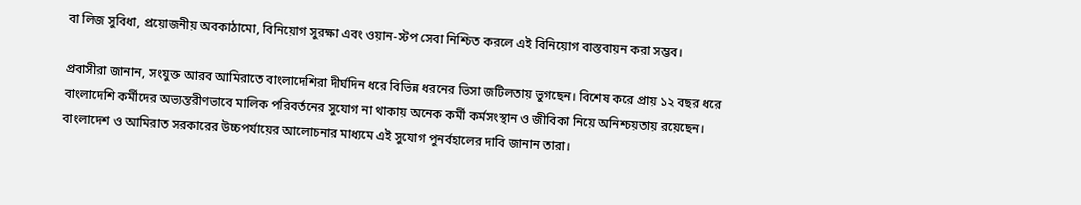বা লিজ সুবিধা, প্রয়োজনীয় অবকাঠামো, বিনিয়োগ সুরক্ষা এবং ওয়ান-স্টপ সেবা নিশ্চিত করলে এই বিনিয়োগ বাস্তবায়ন করা সম্ভব।

প্রবাসীরা জানান, সংযুক্ত আরব আমিরাতে বাংলাদেশিরা দীর্ঘদিন ধরে বিভিন্ন ধরনের ভিসা জটিলতায় ভুগছেন। বিশেষ করে প্রায় ১২ বছর ধরে বাংলাদেশি কর্মীদের অভ্যন্তরীণভাবে মালিক পরিবর্তনের সুযোগ না থাকায় অনেক কর্মী কর্মসংস্থান ও জীবিকা নিয়ে অনিশ্চয়তায় রয়েছেন। বাংলাদেশ ও আমিরাত সরকারের উচ্চপর্যায়ের আলোচনার মাধ্যমে এই সুযোগ পুনর্বহালের দাবি জানান তারা।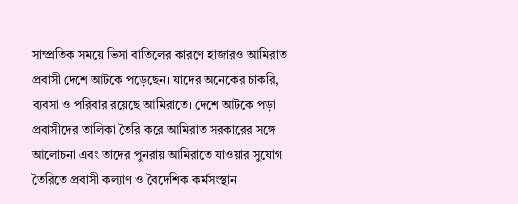সাম্প্রতিক সময়ে ভিসা বাতিলের কারণে হাজারও আমিরাত প্রবাসী দেশে আটকে পড়েছেন। যাদের অনেকের চাকরি, ব্যবসা ও পরিবার রয়েছে আমিরাতে। দেশে আটকে পড়া প্রবাসীদের তালিকা তৈরি করে আমিরাত সরকারের সঙ্গে আলোচনা এবং তাদের পুনরায় আমিরাতে যাওয়ার সুযোগ তৈরিতে প্রবাসী কল্যাণ ও বৈদেশিক কর্মসংস্থান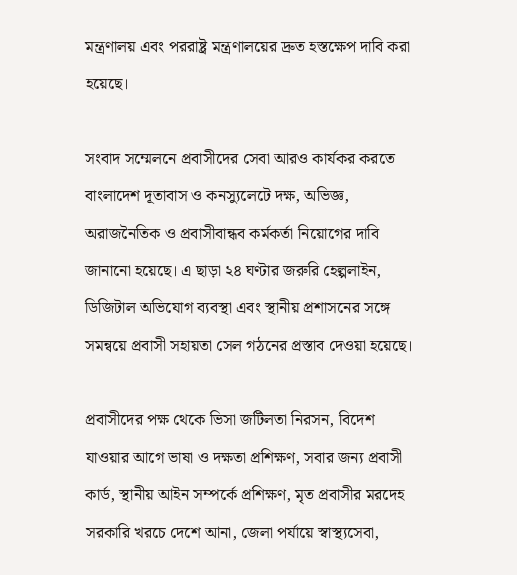মন্ত্রণালয় এবং পররাষ্ট্র মন্ত্রণালয়ের দ্রুত হস্তক্ষেপ দাবি করা হয়েছে।

সংবাদ সম্মেলনে প্রবাসীদের সেবা আরও কার্যকর করতে বাংলাদেশ দূতাবাস ও কনস্যুলেটে দক্ষ, অভিজ্ঞ, অরাজনৈতিক ও প্রবাসীবান্ধব কর্মকর্তা নিয়োগের দাবি জানানো হয়েছে। এ ছাড়া ২৪ ঘণ্টার জরুরি হেল্পলাইন, ডিজিটাল অভিযোগ ব্যবস্থা এবং স্থানীয় প্রশাসনের সঙ্গে সমন্বয়ে প্রবাসী সহায়তা সেল গঠনের প্রস্তাব দেওয়া হয়েছে।

প্রবাসীদের পক্ষ থেকে ভিসা জটিলতা নিরসন, বিদেশ যাওয়ার আগে ভাষা ও দক্ষতা প্রশিক্ষণ, সবার জন্য প্রবাসী কার্ড, স্থানীয় আইন সম্পর্কে প্রশিক্ষণ, মৃত প্রবাসীর মরদেহ সরকারি খরচে দেশে আনা, জেলা পর্যায়ে স্বাস্থ্যসেবা,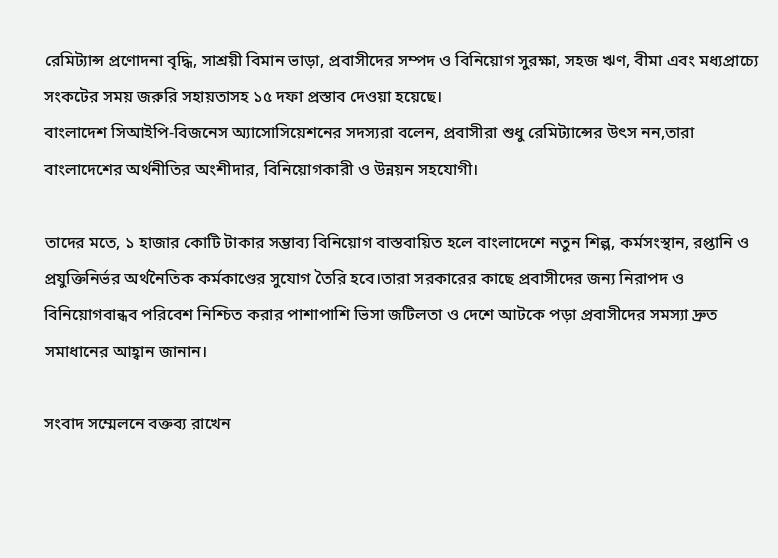রেমিট্যান্স প্রণোদনা বৃদ্ধি, সাশ্রয়ী বিমান ভাড়া, প্রবাসীদের সম্পদ ও বিনিয়োগ সুরক্ষা, সহজ ঋণ, বীমা এবং মধ্যপ্রাচ্যে সংকটের সময় জরুরি সহায়তাসহ ১৫ দফা প্রস্তাব দেওয়া হয়েছে।
বাংলাদেশ সিআইপি-বিজনেস অ্যাসোসিয়েশনের সদস্যরা বলেন, প্রবাসীরা শুধু রেমিট্যান্সের উৎস নন,তারা বাংলাদেশের অর্থনীতির অংশীদার, বিনিয়োগকারী ও উন্নয়ন সহযোগী।

তাদের মতে, ১ হাজার কোটি টাকার সম্ভাব্য বিনিয়োগ বাস্তবায়িত হলে বাংলাদেশে নতুন শিল্প, কর্মসংস্থান, রপ্তানি ও প্রযুক্তিনির্ভর অর্থনৈতিক কর্মকাণ্ডের সুযোগ তৈরি হবে।তারা সরকারের কাছে প্রবাসীদের জন্য নিরাপদ ও বিনিয়োগবান্ধব পরিবেশ নিশ্চিত করার পাশাপাশি ভিসা জটিলতা ও দেশে আটকে পড়া প্রবাসীদের সমস্যা দ্রুত সমাধানের আহ্বান জানান।

সংবাদ সম্মেলনে বক্তব্য রাখেন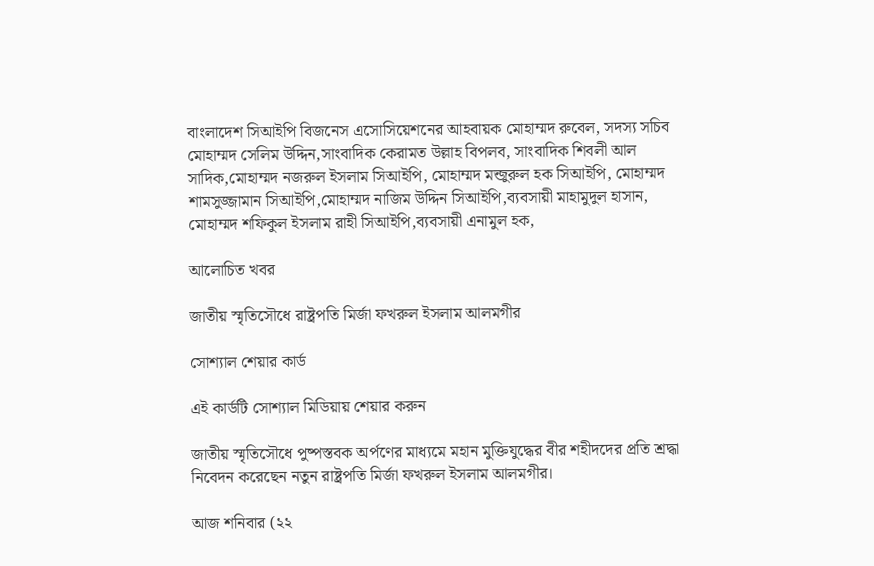বাংলাদেশ সিআইপি বিজনেস এসোসিয়েশনের আহবায়ক মোহাম্মদ রুবেল, সদস্য সচিব মোহাম্মদ সেলিম উদ্দিন,সাংবাদিক কেরামত উল্লাহ বিপলব, সাংবাদিক শিবলী আল সাদিক,মোহাম্মদ নজরুল ইসলাম সিআইপি, মোহাম্মদ মন্জুরুল হক সিআইপি, মোহাম্মদ শামসুজ্জামান সিআইপি,মোহাম্মদ নাজিম উদ্দিন সিআইপি,ব্যবসায়ী মাহামুদুল হাসান, মোহাম্মদ শফিকুল ইসলাম রাহী সিআইপি,ব্যবসায়ী এনামুল হক,

আলোচিত খবর

জাতীয় স্মৃতিসৌধে রাষ্ট্রপতি মির্জা ফখরুল ইসলাম আলমগীর

সোশ্যাল শেয়ার কার্ড

এই কার্ডটি সোশ্যাল মিডিয়ায় শেয়ার করুন

জাতীয় স্মৃতিসৌধে পুষ্পস্তবক অর্পণের মাধ্যমে মহান মুক্তিযুদ্ধের বীর শহীদদের প্রতি শ্রদ্ধা নিবেদন করেছেন নতুন রাষ্ট্রপতি মির্জা ফখরুল ইসলাম আলমগীর।

আজ শনিবার (২২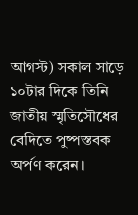আগস্ট) সকাল সাড়ে ১০টার দিকে তিনি জাতীয় স্মৃতিসৌধের বেদিতে পুষ্পস্তবক অর্পণ করেন।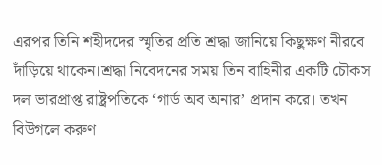এরপর তিনি শহীদদের স্মৃতির প্রতি শ্রদ্ধা জানিয়ে কিছুক্ষণ নীরবে দাঁড়িয়ে থাকেন।শ্রদ্ধা নিবেদনের সময় তিন বাহিনীর একটি চৌকস দল ভারপ্রাপ্ত রাষ্ট্রপতিকে ‘গার্ড অব অনার’ প্রদান করে। তখন বিউগলে করুণ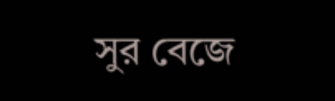সুর বেজে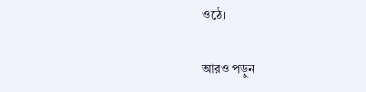ওঠে।

আরও পড়ুন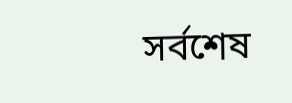সর্বশেষ